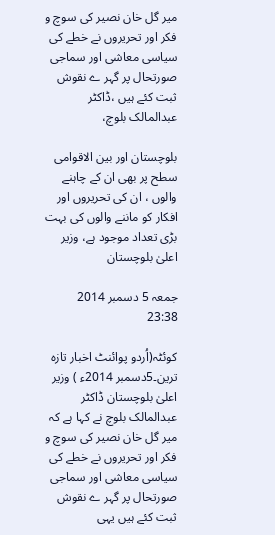میر گل خان نصیر کی سوچ و فکر اور تحریروں نے خطے کی سیاسی معاشی اور سماجی صورتحال پر گہر ے نقوش ثبت کئے ہیں ،ڈاکٹر عبدالمالک بلوچ،

بلوچستان اور بین الاقوامی سطح پر بھی ان کے چاہنے والوں ، ان کی تحریروں اور افکار کو ماننے والوں کی بہت بڑی تعداد موجود ہے، وزیر اعلیٰ بلوچستان

جمعہ 5 دسمبر 2014 23:38

کوئٹہ(اُردو پوائنٹ اخبار تازہ ترین۔5دسمبر 2014ء ) وزیر اعلیٰ بلوچستان ڈاکٹر عبدالمالک بلوچ نے کہا ہے کہ میر گل خان نصیر کی سوچ و فکر اور تحریروں نے خطے کی سیاسی معاشی اور سماجی صورتحال پر گہر ے نقوش ثبت کئے ہیں یہی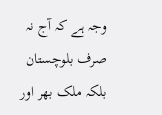وجہ ہے کہ آج نہ صرف بلوچستان بلکہ ملک بھر اور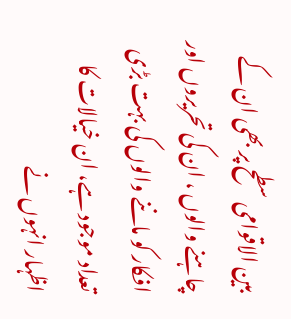بین الاقوامی سطح پر بھی ان کے چاہنے والوں ، ان کی تحریروں اور افکار کو ماننے والوں کی بہت بڑی تعداد موجود ہے، ان خیالات کا اظہار انہوں نے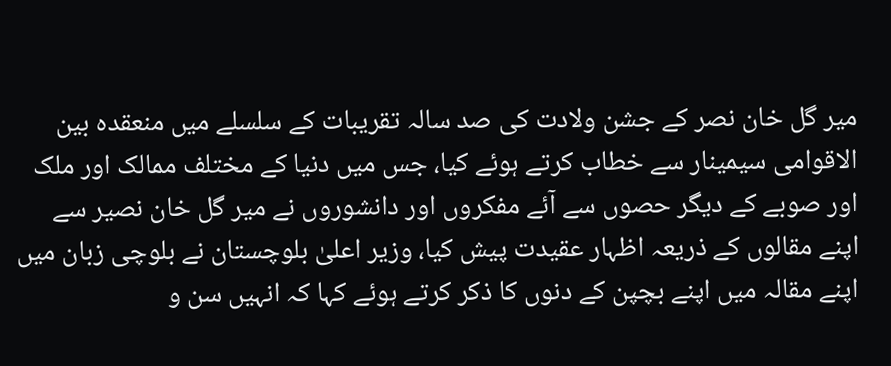میر گل خان نصر کے جشن ولادت کی صد سالہ تقریبات کے سلسلے میں منعقدہ بین الاقوامی سیمینار سے خطاب کرتے ہوئے کیا، جس میں دنیا کے مختلف ممالک اور ملک اور صوبے کے دیگر حصوں سے آئے مفکروں اور دانشوروں نے میر گل خان نصیر سے اپنے مقالوں کے ذریعہ اظہار عقیدت پیش کیا، وزیر اعلیٰ بلوچستان نے بلوچی زبان میں اپنے مقالہ میں اپنے بچپن کے دنوں کا ذکر کرتے ہوئے کہا کہ انہیں سن و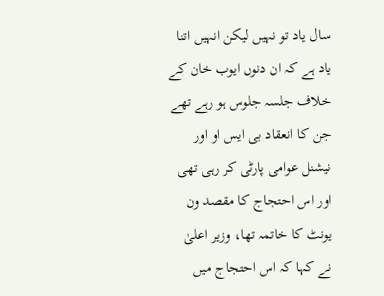سال یاد تو نہیں لیکن انہیں اتنا یاد ہے کہ ان دنوں ایوب خان کے خلاف جلسہ جلوس ہو رہے تھے جن کا انعقاد بی ایس او اور نیشنل عوامی پارٹی کر رہی تھی اور اس احتجاج کا مقصد ون یونٹ کا خاتمہ تھا، وزیر اعلیٰ نے کہا کہ اس احتجاج میں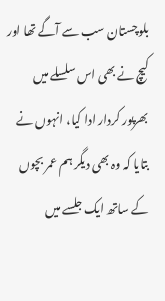بلوچستان سب سے آگے تھا اور کیچ نے بھی اس سلسلے میں بھرپور کردار ادا کیا، انہوں نے بتایا کہ وہ بھی دیگر ہم عمر بچوں کے ساتھ ایک جلسے میں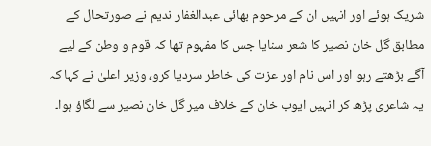شریک ہوئے اور انہیں ان کے مرحوم بھائی عبدالغفار ندیم نے صورتحال کے مطابق گل خان نصیر کا شعر سنایا جس کا مفہوم تھا کہ قوم و وطن کے لیے آگے بڑھتے رہو اور اس نام اور عزت کی خاطر سردیا کرو، وزیر اعلیٰ نے کہا کہ یہ شاعری پڑھ کر انہیں ایوب خان کے خلاف میر گل خان نصیر سے لگاؤ ہوا۔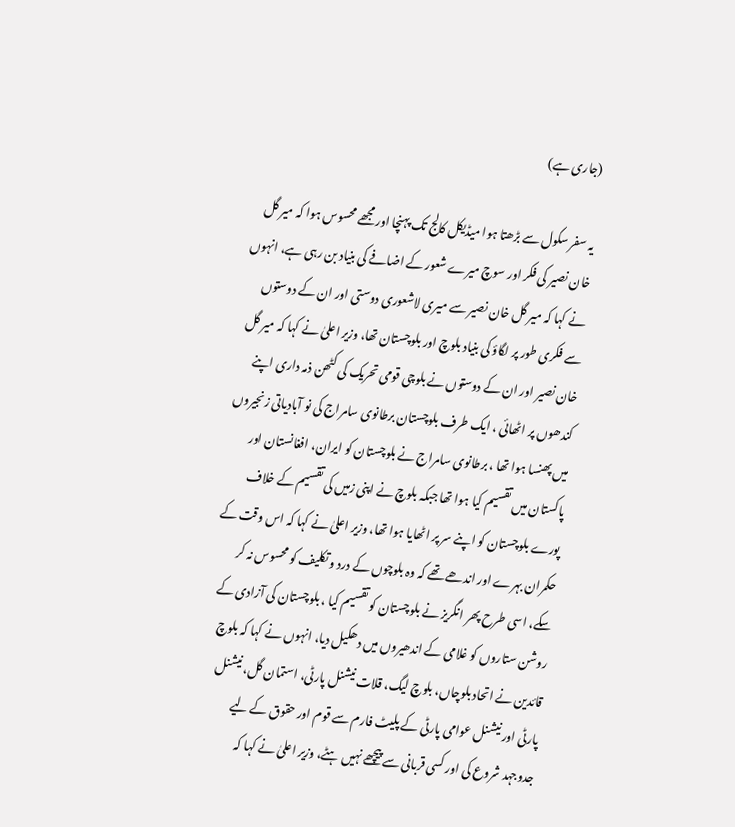(جاری ہے)

یہ سفر سکول سے بڑھتا ہوا میڈیکل کالج تک پہنچا اور مجھے محسوس ہوا کہ میر گل خان نصیر کی فکر اور سوچ میرے شعور کے اضافے کی بنیاد بن رہی ہے، انہوں نے کہا کہ میر گل خان نصیر سے میری لاشعوری دوستی اور ان کے دوستوں سے فکری طور پر لگاؤ کی بنیاد بلوچ اور بلوچستان تھا، وزیر اعلیٰ نے کہا کہ میر گل خان نصیر اور ان کے دوستوں نے بلوچی قومی تحریک کی کٹھن ذمہ داری اپنے کندھوں پر اٹھائی ، ایک طرف بلوچستان برطانوی سامراج کی نو آبادیاتی زنجیروں میں پھنسا ہوا تھا ، برطانوی سامراج نے بلوچستان کو ایران، افغانستان اور پاکستان میں تقسیم کیا ہوا تھا جبکہ بلوچ نے اپنی زمیں کی تقسیم کے خلاف پورے بلوچستان کو اپنے سر پر اٹھایا ہوا تھا، وزیر اعلیٰ نے کہا کہ اس وقت کے حکمران بہرے اور اندھے تھے کہ وہ بلوچوں کے درد و تکلیف کو محسوس نہ کر سکے، اسی طرح پھر انگریز نے بلوچستان کو تقسیم کیا ، بلوچستان کی آزادی کے روشن ستاروں کو غلامی کے اندھیروں میں دھکیل دیا، انہوں نے کہا کہ بلوچ قائدین نے اتحاد بلوچاں، بلوچ لیگ، قلات نیشنل پارٹی، استمان گل، نیشنل پارٹی اور نیشنل عوامی پارٹی کے پلیٹ فارم سے قوم اور حقوق کے لیے جدوجہد شروع کی اور کسی قربانی سے پیچھے نہیں ہٹے، وزیر اعلیٰ نے کہا کہ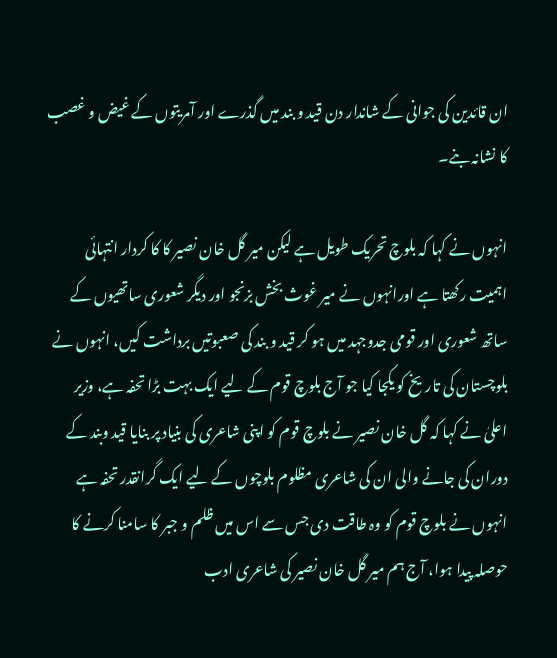ان قائدین کی جوانی کے شاندار دن قید و بند میں گذرے اور آمریتوں کے غیض و غصب کا نشانہ بنے۔

انہوں نے کہا کہ بلوچ تحریک طویل ہے لیکن میر گل خان نصیر کا کا کردار انتہائی اہمیت رکھتا ہے اورانہوں نے میر غوث بخش بزنجو اور دیگر شعوری ساتھیوں کے ساتھ شعوری اور قومی جدوجہد میں ہو کر قید و بند کی صعبوتیں برداشت کیں، انہوں نے بلوچستان کی تاریخ کو یکجا کیا جو آج بلوچ قوم کے لیے ایک بہت بڑا تحفہ ہے، وزیر اعلیٰ نے کہا کہ گل خان نصیر نے بلوچ قوم کو اپنی شاعری کی بنیاد پر بنایا قید وبند کے دوران کی جانے والی ان کی شاعری مظلوم بلوچوں کے لیے ایک گرانقدر تحفہ ہے انہوں نے بلوچ قوم کو وہ طاقت دی جس سے اس میں ظلم و جبر کا سامنا کرنے کا حوصلہ پیدا ہوا، آج ہم میر گل خان نصیر کی شاعری ادب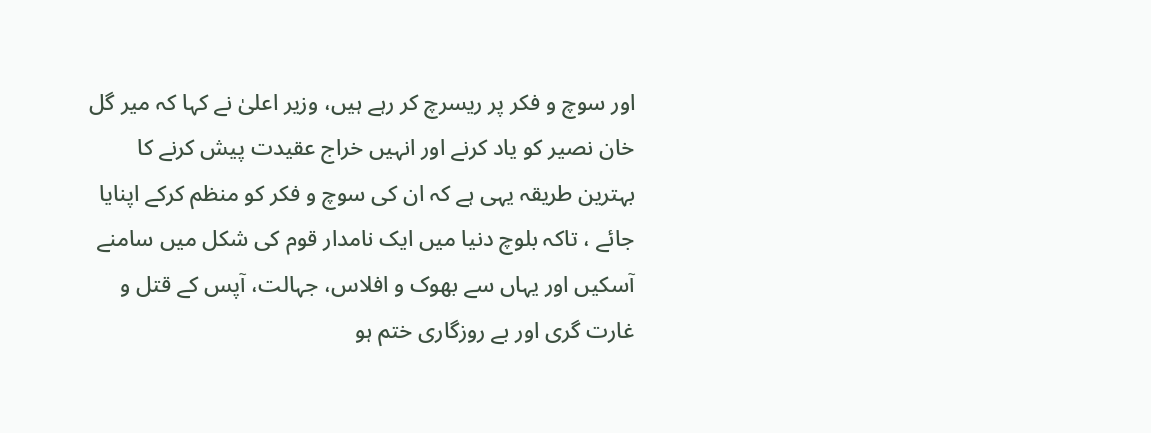اور سوچ و فکر پر ریسرچ کر رہے ہیں، وزیر اعلیٰ نے کہا کہ میر گل خان نصیر کو یاد کرنے اور انہیں خراج عقیدت پیش کرنے کا بہترین طریقہ یہی ہے کہ ان کی سوچ و فکر کو منظم کرکے اپنایا جائے ، تاکہ بلوچ دنیا میں ایک نامدار قوم کی شکل میں سامنے آسکیں اور یہاں سے بھوک و افلاس، جہالت، آپس کے قتل و غارت گری اور بے روزگاری ختم ہو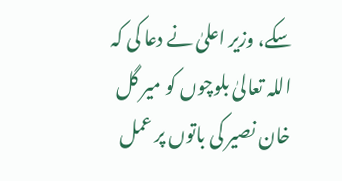سکے، وزیر اعلیٰ نے دعا کی کہ اللہ تعالیٰ بلوچوں کو میر گل خان نصیر کی باتوں پر عمل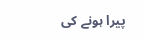پیرا ہونے کی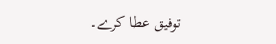توفیق عطا کرے۔